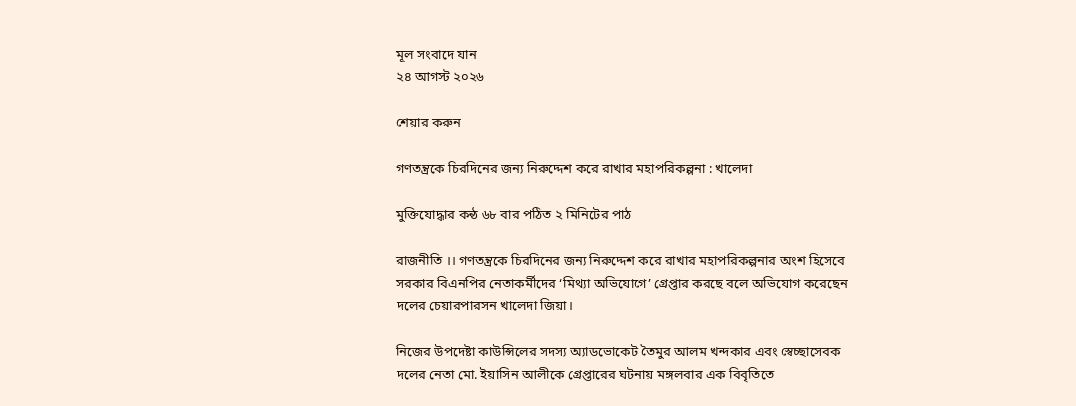মূল সংবাদে যান
২৪ আগস্ট ২০২৬

শেয়ার করুন

গণতন্ত্রকে চিরদিনের জন্য নিরুদ্দেশ করে রাখার মহাপরিকল্পনা : খালেদা

মুক্তিযোদ্ধার কন্ঠ ৬৮ বার পঠিত ২ মিনিটের পাঠ

রাজনীতি ।। গণতন্ত্রকে চিরদিনের জন্য নিরুদ্দেশ করে রাখার মহাপরিকল্পনার অংশ হিসেবে সরকার বিএনপির নেতাকর্মীদের ‘মিথ্যা অভিযোগে’ গ্রেপ্তার করছে বলে অভিযোগ করেছেন দলের চেয়ারপারসন খালেদা জিয়া।

নিজের উপদেষ্টা কাউন্সিলের সদস্য অ‌্যাডভোকেট তৈমুর আলম খন্দকার এবং স্বেচ্ছাসেবক দলের নেতা মো. ইয়াসিন আলীকে গ্রেপ্তারের ঘটনায় মঙ্গলবার এক বিবৃতিতে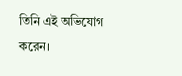তিনি এই অভিযোগ করেন।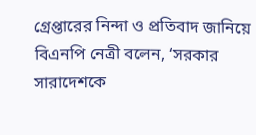গ্রেপ্তারের নিন্দা ও প্রতিবাদ জানিয়ে বিএনপি নেত্রী বলেন, ‘সরকার সারাদেশকে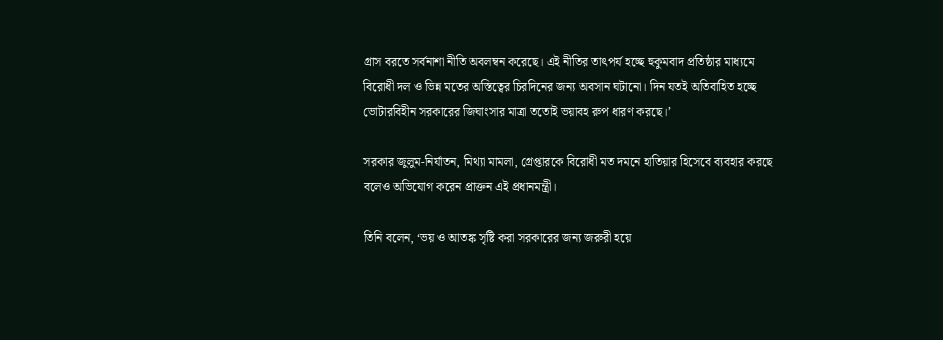গ্রাস বরতে সর্বনাশা নীতি অবলম্বন করেছে। এই নীতির তাৎপর্য হচ্ছে হুকুমবাদ প্রতিষ্ঠার মাধ্যমে বিরোধী দল ও ভিন্ন মতের অস্তিত্বের চিরদিনের জন্য অবসান ঘটানো। দিন যতই অতিবাহিত হচ্ছে ভোটারবিহীন সরকারের জিঘাংসার মাত্রা ততোই ভয়াবহ রুপ ধারণ করছে।’

সরকার জুলুম-নির্যাতন, মিথ্যা মামলা, গ্রেপ্তারকে বিরোধী মত দমনে হাতিয়ার হিসেবে ব্যবহার করছে বলেও অভিযোগ করেন প্রাক্তন এই প্রধানমন্ত্রী।

তিনি বলেন, ‘ভয় ও আতঙ্ক সৃষ্টি করা সরকারের জন্য জরুরী হয়ে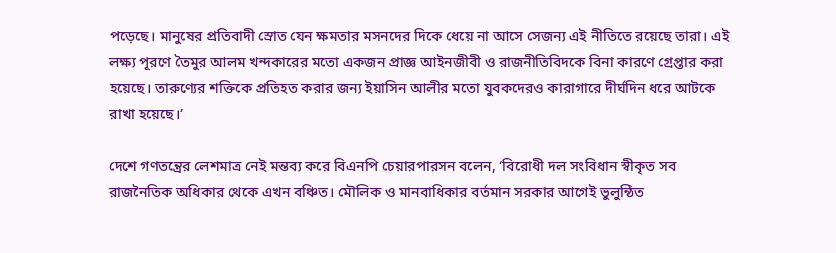পড়েছে। মানুষের প্রতিবাদী স্রোত যেন ক্ষমতার মসনদের দিকে ধেয়ে না আসে সেজন‌্য এই নীতিতে রয়েছে তারা। এই লক্ষ্য পূরণে তৈমুর আলম খন্দকারের মতো একজন প্রাজ্ঞ আইনজীবী ও রাজনীতিবিদকে বিনা কারণে গ্রেপ্তার করা হয়েছে। তারুণ্যের শক্তিকে প্রতিহত করার জন্য ইয়াসিন আলীর মতো যুবকদেরও কারাগারে দীর্ঘদিন ধরে আটকে রাখা হয়েছে।’

দেশে গণতন্ত্রের লেশমাত্র নেই মন্তব‌্য করে বিএনপি চেয়ারপারসন বলেন, ‘বিরোধী দল সংবিধান স্বীকৃত সব রাজনৈতিক অধিকার থেকে এখন বঞ্চিত। মৌলিক ও মানবাধিকার বর্তমান সরকার আগেই ভুলুন্ঠিত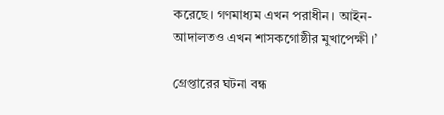করেছে। গণমাধ্যম এখন পরাধীন। আইন-আদালতও এখন শাসকগোষ্ঠীর মুখাপেক্ষী।’

গ্রেপ্তারের ঘটনা বন্ধ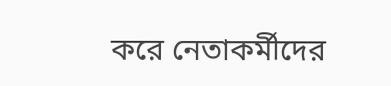করে নেতাকর্মীদের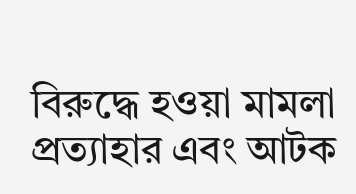বিরুদ্ধে হওয়া মামলা প্রত‌্যাহার এবং আটক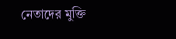নেতাদের মুক্তি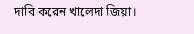দাবি করেন খালেদা জিয়া।